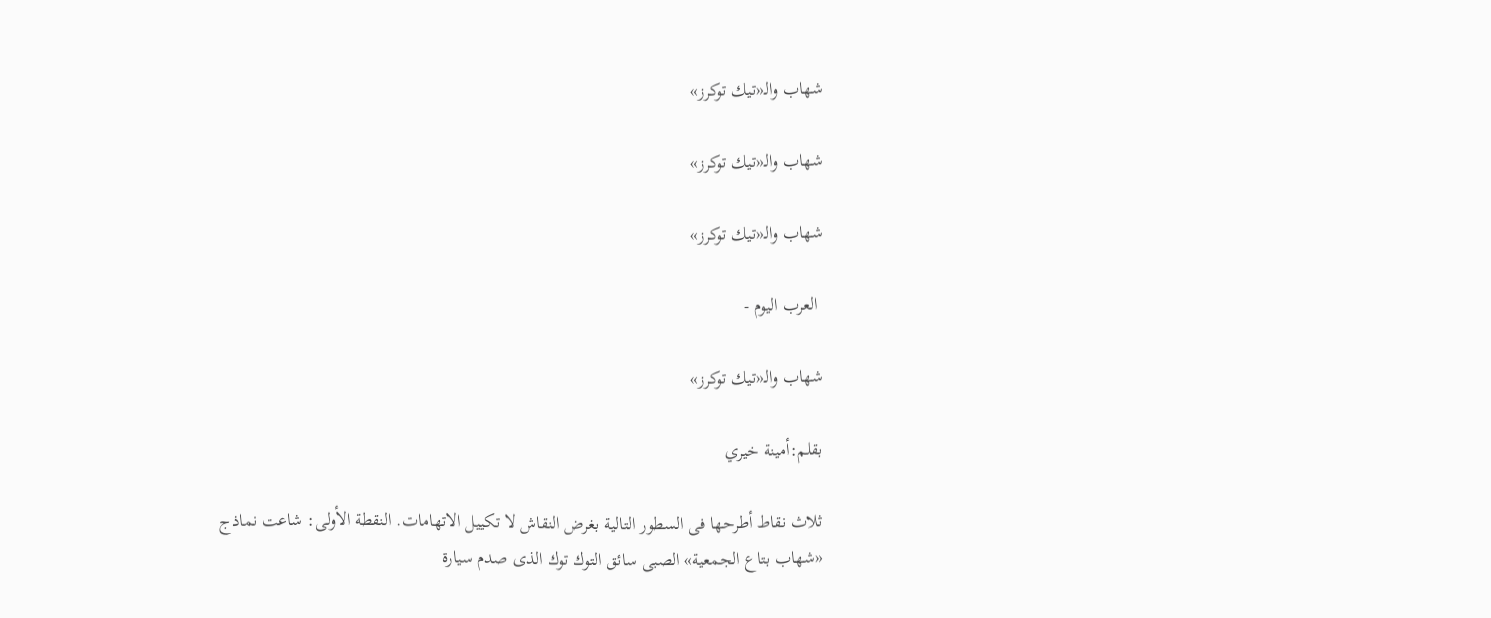شهاب والـ«تيك توكرز»

شهاب والـ«تيك توكرز»

شهاب والـ«تيك توكرز»

 العرب اليوم -

شهاب والـ«تيك توكرز»

بقلم:أمينة خيري

ثلاث نقاط أطرحها فى السطور التالية بغرض النقاش لا تكييل الاتهامات. النقطة الأولى: شاعت نماذج «شهاب بتاع الجمعية» الصبى سائق التوك توك الذى صدم سيارة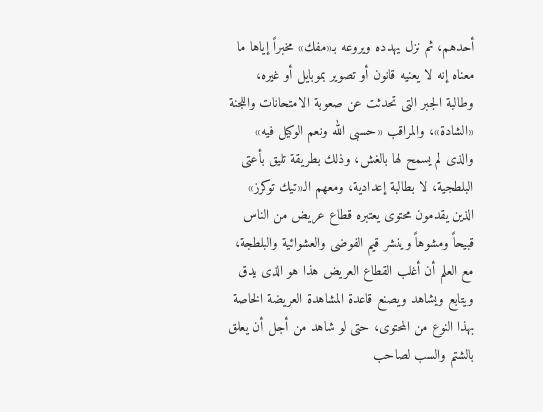أحدهم، ثم نزل يهدده ويروعه بـ«مفك» مخبراً إياها ما معناه إنه لا يعنيه قانون أو تصوير بموبايل أو غيره، وطالبة الجبر التى تحدثت عن صعوبة الامتحانات واللجنة «الشادة»، والمراقب «حسبى الله ونعم الوكيل فيه» والذى لم يسمح لها بالغش، وذلك بطريقة تليق بأعتى البلطجية، لا بطالبة إعدادية، ومعهم الـ«تيك توكرز» الذين يقدمون محتوى يعتبره قطاع عريض من الناس قبيحاً ومشوهاً وينشر قيم الفوضى والعشوائية والبلطجة، مع العلم أن أغلب القطاع العريض هذا هو الذى يدق ويتابع ويشاهد ويصنع قاعدة المشاهدة العريضة الخاصة بهذا النوع من المحتوى، حتى لو شاهد من أجل أن يعلق بالشتم والسب لصاحب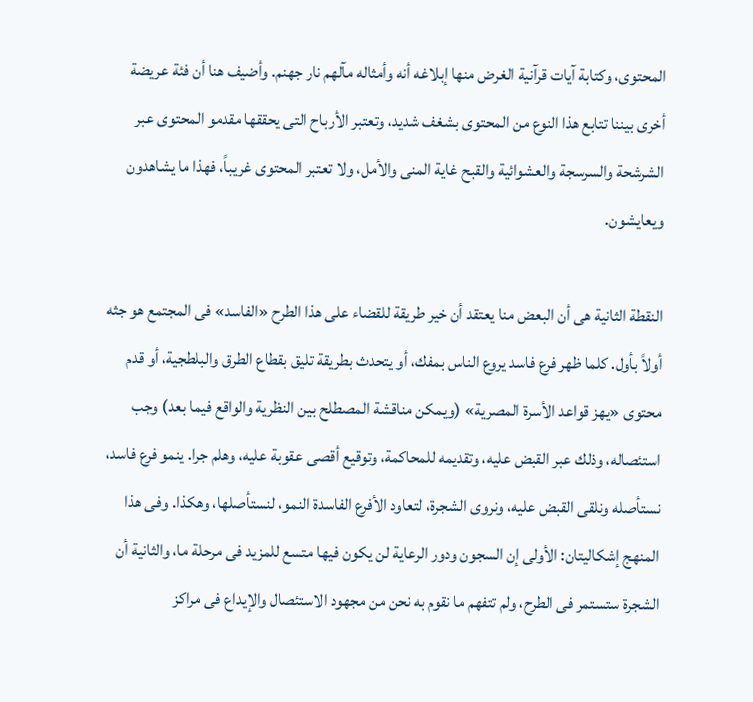المحتوى، وكتابة آيات قرآنية الغرض منها إبلاغه أنه وأمثاله مآلهم نار جهنم. وأضيف هنا أن فئة عريضة أخرى بيننا تتابع هذا النوع من المحتوى بشغف شديد، وتعتبر الأرباح التى يحققها مقدمو المحتوى عبر الشرشحة والسرسجة والعشوائية والقبح غاية المنى والأمل، ولا تعتبر المحتوى غريباً، فهذا ما يشاهدون ويعايشون.

النقطة الثانية هى أن البعض منا يعتقد أن خير طريقة للقضاء على هذا الطرح «الفاسد» فى المجتمع هو جثه أولاً بأول. كلما ظهر فرع فاسد يروع الناس بمفك، أو يتحدث بطريقة تليق بقطاع الطرق والبلطجية، أو قدم محتوى «يهز قواعد الأسرة المصرية» (ويمكن مناقشة المصطلح بين النظرية والواقع فيما بعد) وجب استئصاله، وذلك عبر القبض عليه، وتقديمه للمحاكمة، وتوقيع أقصى عقوبة عليه، وهلم جرا. ينمو فرع فاسد، نستأصله ونلقى القبض عليه، ونروى الشجرة، لتعاود الأفرع الفاسدة النمو، لنستأصلها، وهكذا. وفى هذا المنهج إشكاليتان: الأولى إن السجون ودور الرعاية لن يكون فيها متسع للمزيد فى مرحلة ما، والثانية أن الشجرة ستستمر فى الطرح، ولم تتفهم ما نقوم به نحن من مجهود الاستئصال والإيداع فى مراكز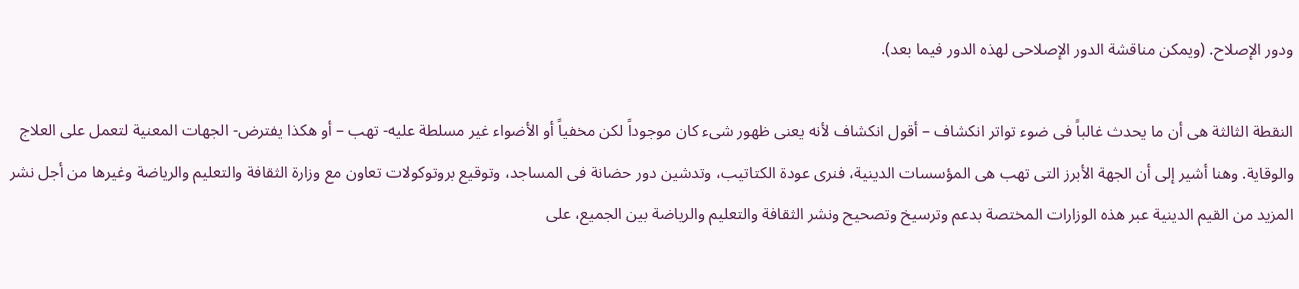ودور الإصلاح. (ويمكن مناقشة الدور الإصلاحى لهذه الدور فيما بعد).

النقطة الثالثة هى أن ما يحدث غالباً فى ضوء تواتر انكشاف – أقول انكشاف لأنه يعنى ظهور شىء كان موجوداً لكن مخفياً أو الأضواء غير مسلطة عليه- تهب – أو هكذا يفترض- الجهات المعنية لتعمل على العلاج والوقاية. وهنا أشير إلى أن الجهة الأبرز التى تهب هى المؤسسات الدينية، فنرى عودة الكتاتيب، وتدشين دور حضانة فى المساجد، وتوقيع بروتوكولات تعاون مع وزارة الثقافة والتعليم والرياضة وغيرها من أجل نشر المزيد من القيم الدينية عبر هذه الوزارات المختصة بدعم وترسيخ وتصحيح ونشر الثقافة والتعليم والرياضة بين الجميع، على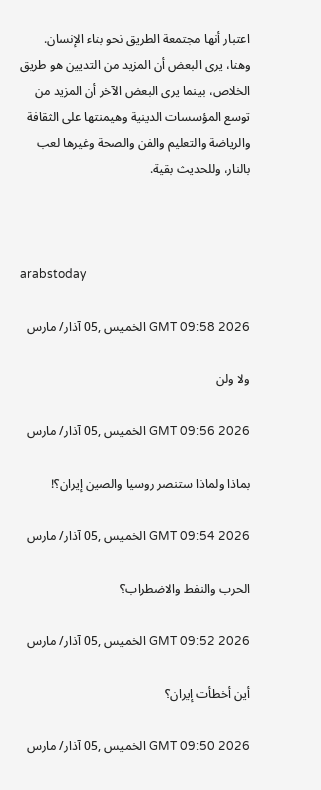اعتبار أنها مجتمعة الطريق نحو بناء الإنسان. وهنا، يرى البعض أن المزيد من التديين هو طريق الخلاص، بينما يرى البعض الآخر أن المزيد من توسع المؤسسات الدينية وهيمنتها على الثقافة والرياضة والتعليم والفن والصحة وغيرها لعب بالنار، وللحديث بقية.



arabstoday

GMT 09:58 2026 الخميس ,05 آذار/ مارس

ولا ولن

GMT 09:56 2026 الخميس ,05 آذار/ مارس

بماذا ولماذا ستنصر روسيا والصين إيران؟!

GMT 09:54 2026 الخميس ,05 آذار/ مارس

الحرب والنفط والاضطراب؟

GMT 09:52 2026 الخميس ,05 آذار/ مارس

أين أخطأت إيران؟

GMT 09:50 2026 الخميس ,05 آذار/ مارس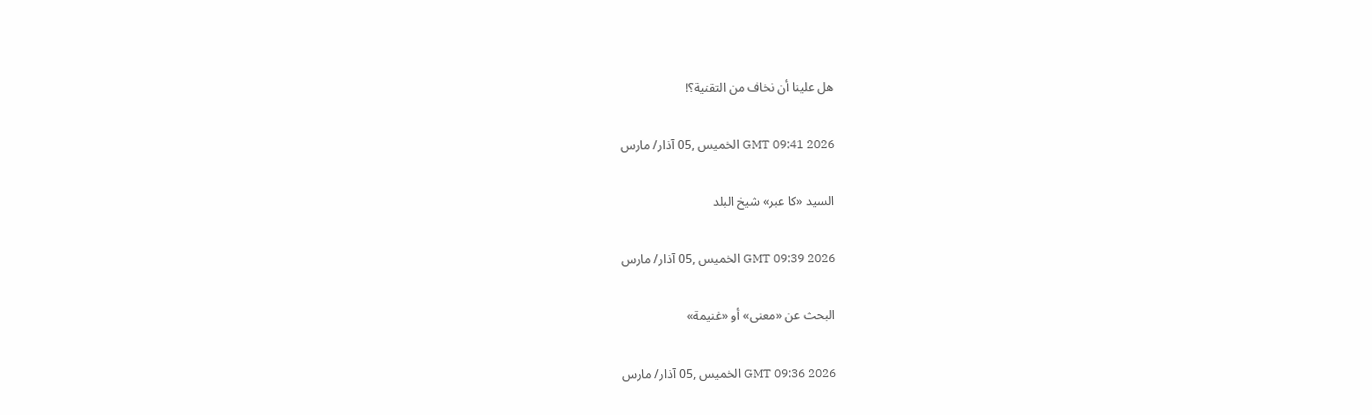هل علينا أن نخاف من التقنية؟!

GMT 09:41 2026 الخميس ,05 آذار/ مارس

السيد «كا عبر» شيخ البلد

GMT 09:39 2026 الخميس ,05 آذار/ مارس

البحث عن «معنى» أو «غنيمة»

GMT 09:36 2026 الخميس ,05 آذار/ مارس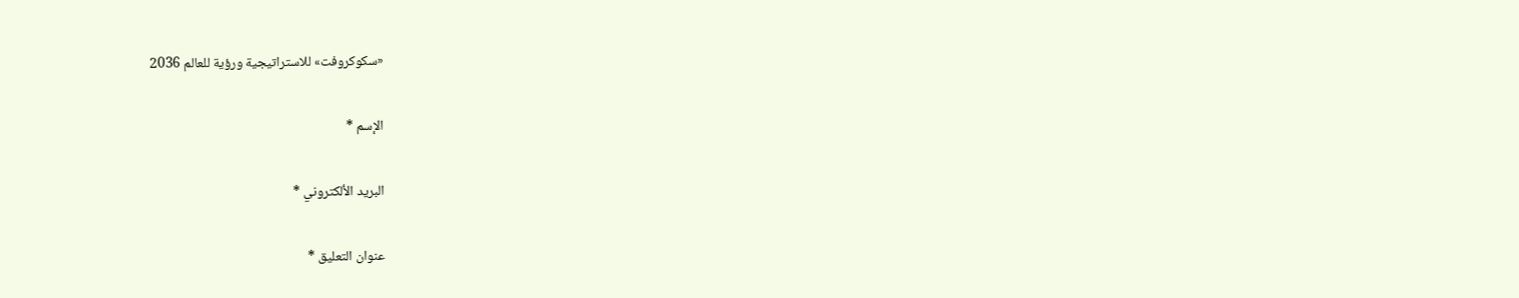«سكوكروفت» للاستراتيجية ورؤية للعالم 2036

الإسم *

البريد الألكتروني *

عنوان التعليق *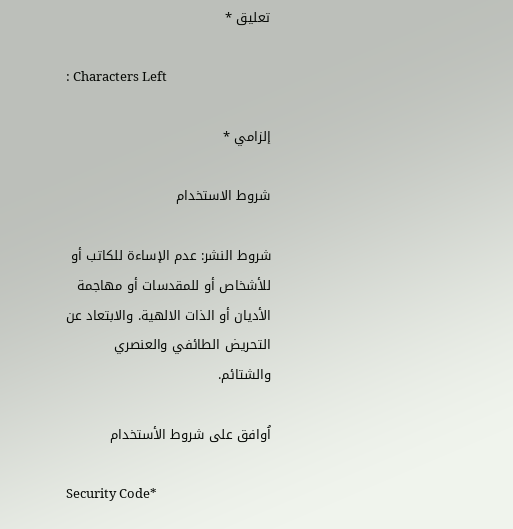تعليق *

: Characters Left

إلزامي *

شروط الاستخدام

شروط النشر: عدم الإساءة للكاتب أو للأشخاص أو للمقدسات أو مهاجمة الأديان أو الذات الالهية. والابتعاد عن التحريض الطائفي والعنصري والشتائم.

اُوافق على شروط الأستخدام

Security Code*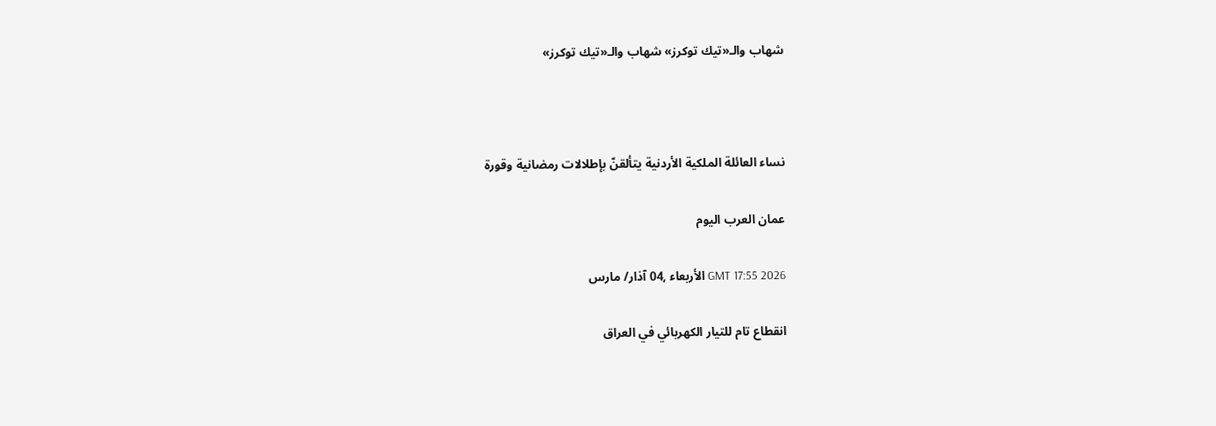شهاب والـ«تيك توكرز» شهاب والـ«تيك توكرز»



نساء العائلة الملكية الأردنية يتألقنّ بإطلالات رمضانية وقورة

عمان العرب اليوم

GMT 17:55 2026 الأربعاء ,04 آذار/ مارس

انقطاع تام للتيار الكهربائي في العراق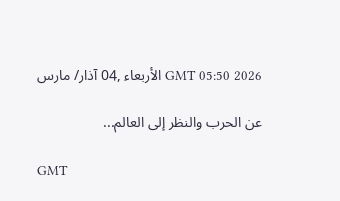GMT 05:50 2026 الأربعاء ,04 آذار/ مارس

عن الحرب والنظر إلى العالم...

GMT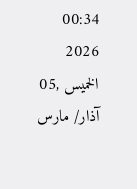00:34 2026 الخميس ,05 آذار/ مارس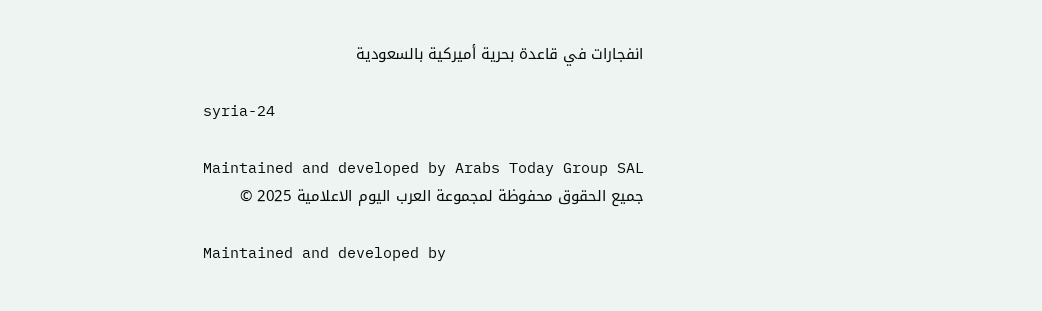انفجارات في قاعدة بحرية أميركية بالسعودية

syria-24

Maintained and developed by Arabs Today Group SAL
جميع الحقوق محفوظة لمجموعة العرب اليوم الاعلامية 2025 ©

Maintained and developed by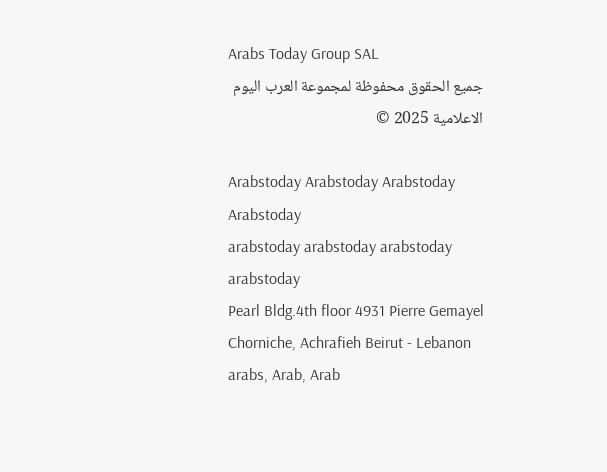Arabs Today Group SAL
جميع الحقوق محفوظة لمجموعة العرب اليوم الاعلامية 2025 ©

Arabstoday Arabstoday Arabstoday Arabstoday
arabstoday arabstoday arabstoday
arabstoday
Pearl Bldg.4th floor 4931 Pierre Gemayel Chorniche, Achrafieh Beirut - Lebanon
arabs, Arab, Arab